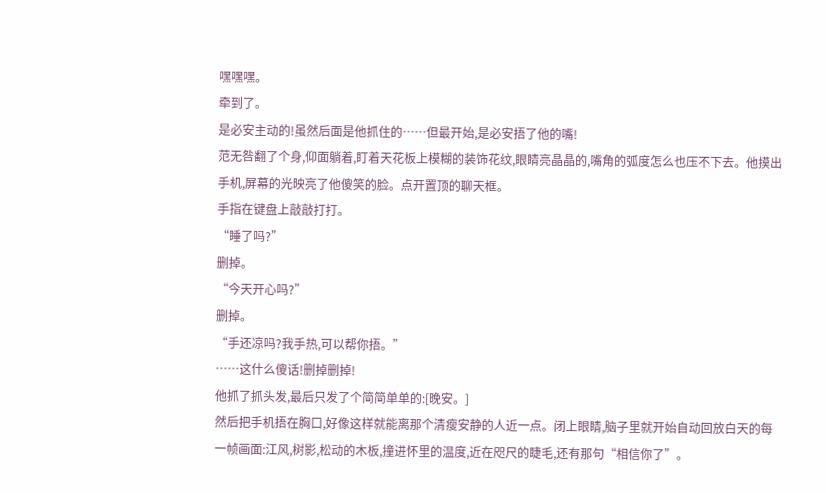嘿嘿嘿。
牵到了。
是必安主动的!虽然后面是他抓住的……但最开始,是必安捂了他的嘴!
范无咎翻了个身,仰面躺着,盯着天花板上模糊的装饰花纹,眼睛亮晶晶的,嘴角的弧度怎么也压不下去。他摸出手机,屏幕的光映亮了他傻笑的脸。点开置顶的聊天框。
手指在键盘上敲敲打打。
“睡了吗?”
删掉。
“今天开心吗?”
删掉。
“手还凉吗?我手热,可以帮你捂。”
……这什么傻话!删掉删掉!
他抓了抓头发,最后只发了个简简单单的:[晚安。]
然后把手机捂在胸口,好像这样就能离那个清瘦安静的人近一点。闭上眼睛,脑子里就开始自动回放白天的每一帧画面:江风,树影,松动的木板,撞进怀里的温度,近在咫尺的睫毛,还有那句“相信你了”。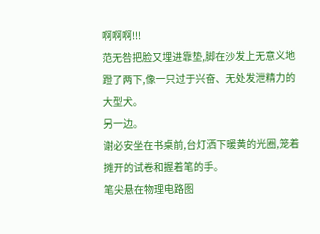啊啊啊!!!
范无咎把脸又埋进靠垫,脚在沙发上无意义地蹬了两下,像一只过于兴奋、无处发泄精力的大型犬。
另一边。
谢必安坐在书桌前,台灯洒下暖黄的光圈,笼着摊开的试卷和握着笔的手。
笔尖悬在物理电路图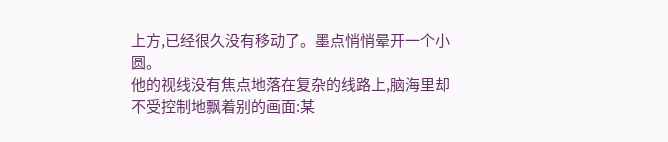上方,已经很久没有移动了。墨点悄悄晕开一个小圆。
他的视线没有焦点地落在复杂的线路上,脑海里却不受控制地飘着别的画面:某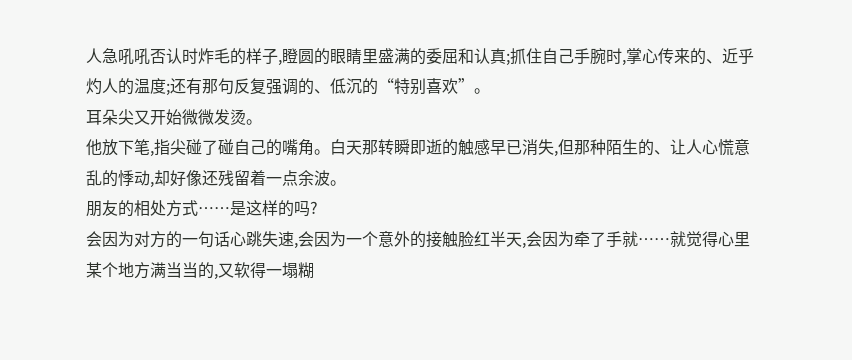人急吼吼否认时炸毛的样子,瞪圆的眼睛里盛满的委屈和认真;抓住自己手腕时,掌心传来的、近乎灼人的温度;还有那句反复强调的、低沉的“特别喜欢”。
耳朵尖又开始微微发烫。
他放下笔,指尖碰了碰自己的嘴角。白天那转瞬即逝的触感早已消失,但那种陌生的、让人心慌意乱的悸动,却好像还残留着一点余波。
朋友的相处方式……是这样的吗?
会因为对方的一句话心跳失速,会因为一个意外的接触脸红半天,会因为牵了手就……就觉得心里某个地方满当当的,又软得一塌糊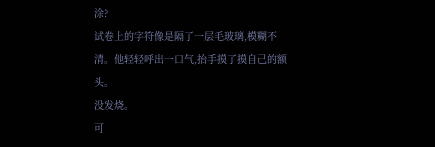涂?
试卷上的字符像是隔了一层毛玻璃,模糊不清。他轻轻呼出一口气,抬手摸了摸自己的额头。
没发烧。
可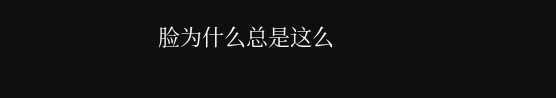脸为什么总是这么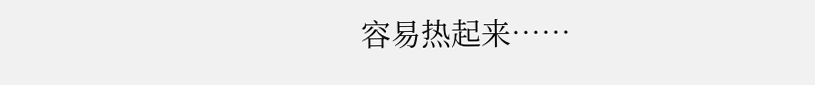容易热起来……